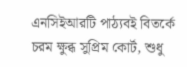এনসিইআরটি পাঠ্যবই বিতর্কে চরম ক্ষুব্ধ সুপ্রিম কোর্ট, শুধু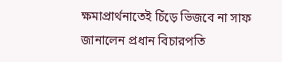ক্ষমাপ্রার্থনাতেই চিঁড়ে ভিজবে না সাফ জানালেন প্রধান বিচারপতি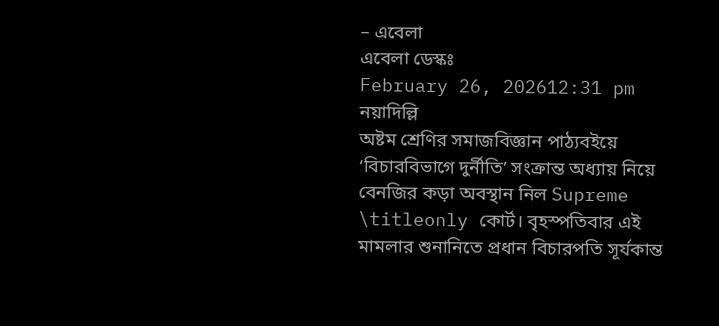– এবেলা
এবেলা ডেস্কঃ
February 26, 202612:31 pm
নয়াদিল্লি
অষ্টম শ্রেণির সমাজবিজ্ঞান পাঠ্যবইয়ে ‘বিচারবিভাগে দুর্নীতি’ সংক্রান্ত অধ্যায় নিয়ে বেনজির কড়া অবস্থান নিল Supreme \titleonly কোর্ট। বৃহস্পতিবার এই মামলার শুনানিতে প্রধান বিচারপতি সূর্যকান্ত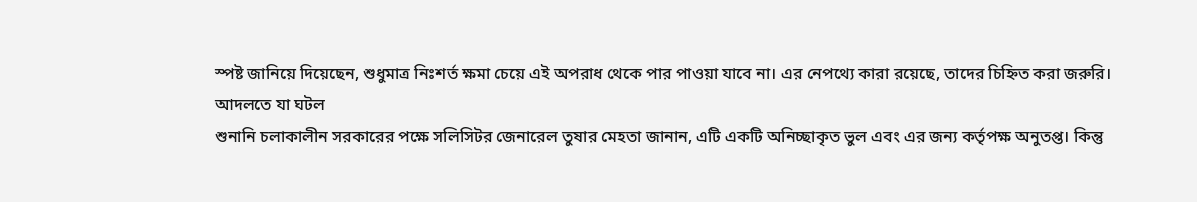স্পষ্ট জানিয়ে দিয়েছেন, শুধুমাত্র নিঃশর্ত ক্ষমা চেয়ে এই অপরাধ থেকে পার পাওয়া যাবে না। এর নেপথ্যে কারা রয়েছে, তাদের চিহ্নিত করা জরুরি।
আদলতে যা ঘটল
শুনানি চলাকালীন সরকারের পক্ষে সলিসিটর জেনারেল তুষার মেহতা জানান, এটি একটি অনিচ্ছাকৃত ভুল এবং এর জন্য কর্তৃপক্ষ অনুতপ্ত। কিন্তু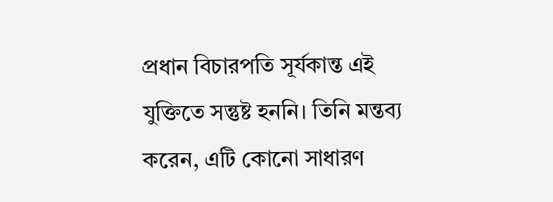প্রধান বিচারপতি সূর্যকান্ত এই যুক্তিতে সন্তুষ্ট হননি। তিনি মন্তব্য করেন, এটি কোনো সাধারণ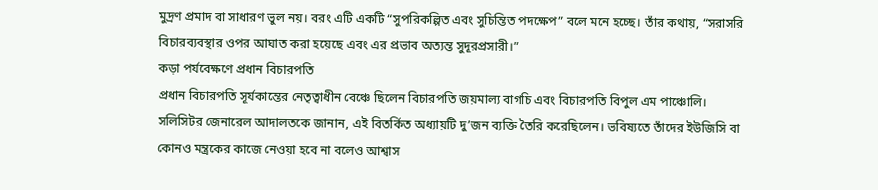মুদ্রণ প্রমাদ বা সাধারণ ভুল নয়। বরং এটি একটি “সুপরিকল্পিত এবং সুচিন্তিত পদক্ষেপ” বলে মনে হচ্ছে। তাঁর কথায়, “সরাসরি বিচারব্যবস্থার ওপর আঘাত করা হয়েছে এবং এর প্রভাব অত্যন্ত সুদূরপ্রসারী।”
কড়া পর্যবেক্ষণে প্রধান বিচারপতি
প্রধান বিচারপতি সূর্যকান্তের নেতৃত্বাধীন বেঞ্চে ছিলেন বিচারপতি জয়মাল্য বাগচি এবং বিচারপতি বিপুল এম পাঞ্চোলি। সলিসিটর জেনারেল আদালতকে জানান, এই বিতর্কিত অধ্যায়টি দু’জন ব্যক্তি তৈরি করেছিলেন। ভবিষ্যতে তাঁদের ইউজিসি বা কোনও মন্ত্রকের কাজে নেওয়া হবে না বলেও আশ্বাস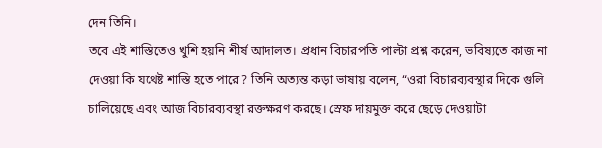দেন তিনি।
তবে এই শাস্তিতেও খুশি হয়নি শীর্ষ আদালত। প্রধান বিচারপতি পাল্টা প্রশ্ন করেন, ভবিষ্যতে কাজ না দেওয়া কি যথেষ্ট শাস্তি হতে পারে? তিনি অত্যন্ত কড়া ভাষায় বলেন, “ওরা বিচারব্যবস্থার দিকে গুলি চালিয়েছে এবং আজ বিচারব্যবস্থা রক্তক্ষরণ করছে। স্রেফ দায়মুক্ত করে ছেড়ে দেওয়াটা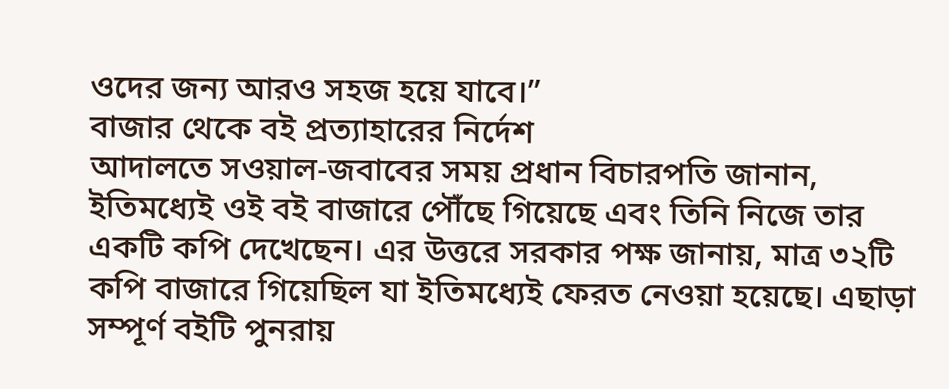ওদের জন্য আরও সহজ হয়ে যাবে।”
বাজার থেকে বই প্রত্যাহারের নির্দেশ
আদালতে সওয়াল-জবাবের সময় প্রধান বিচারপতি জানান, ইতিমধ্যেই ওই বই বাজারে পৌঁছে গিয়েছে এবং তিনি নিজে তার একটি কপি দেখেছেন। এর উত্তরে সরকার পক্ষ জানায়, মাত্র ৩২টি কপি বাজারে গিয়েছিল যা ইতিমধ্যেই ফেরত নেওয়া হয়েছে। এছাড়া সম্পূর্ণ বইটি পুনরায়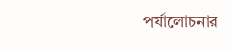পর্যালোচনার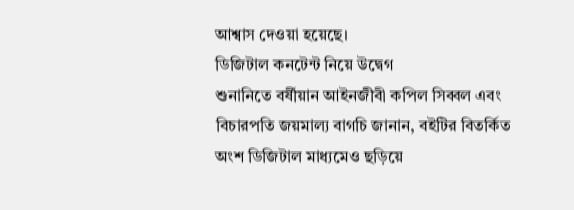আশ্বাস দেওয়া হয়েছে।
ডিজিটাল কনটেন্ট নিয়ে উদ্বেগ
শুনানিতে বর্ষীয়ান আইনজীবী কপিল সিব্বল এবং বিচারপতি জয়মাল্য বাগচি জানান, বইটির বিতর্কিত অংশ ডিজিটাল মাধ্যমেও ছড়িয়ে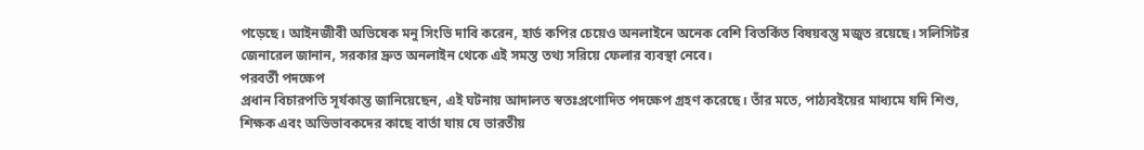পড়েছে। আইনজীবী অভিষেক মনু সিংভি দাবি করেন, হার্ড কপির চেয়েও অনলাইনে অনেক বেশি বিতর্কিত বিষয়বস্তু মজুত রয়েছে। সলিসিটর জেনারেল জানান, সরকার দ্রুত অনলাইন থেকে এই সমস্ত তথ্য সরিয়ে ফেলার ব্যবস্থা নেবে।
পরবর্তী পদক্ষেপ
প্রধান বিচারপতি সূর্যকান্ত জানিয়েছেন, এই ঘটনায় আদালত স্বতঃপ্রণোদিত পদক্ষেপ গ্রহণ করেছে। তাঁর মতে, পাঠ্যবইয়ের মাধ্যমে যদি শিশু, শিক্ষক এবং অভিভাবকদের কাছে বার্তা যায় যে ভারতীয়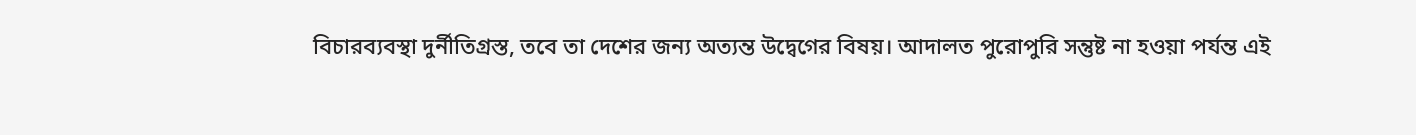বিচারব্যবস্থা দুর্নীতিগ্রস্ত, তবে তা দেশের জন্য অত্যন্ত উদ্বেগের বিষয়। আদালত পুরোপুরি সন্তুষ্ট না হওয়া পর্যন্ত এই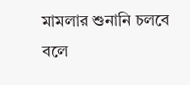মামলার শুনানি চলবে বলে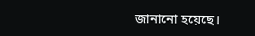জানানো হয়েছে।